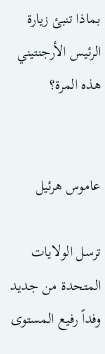بماذا تنبئ زيارة الرئيس الأرجنتيني هذه المرة؟


عاموس هرئيل

ترسل الولايات المتحدة من جديد وفداً رفيع المستوى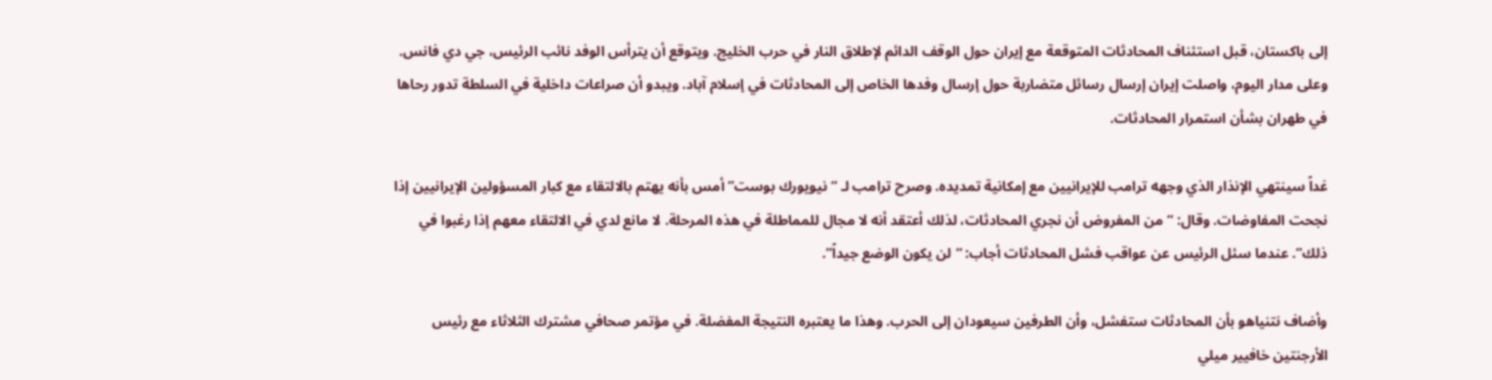إلى باكستان، قبل استئناف المحادثات المتوقعة مع إيران حول الوقف الدائم لإطلاق النار في حرب الخليج. ويتوقع أن يترأس الوفد نائب الرئيس، جي دي فانس. وعلى مدار اليوم، واصلت إيران إرسال رسائل متضاربة حول إرسال وفدها الخاص إلى المحادثات في إسلام آباد. ويبدو أن صراعات داخلية في السلطة تدور رحاها في طهران بشأن استمرار المحادثات.

غداً سينتهي الإنذار الذي وجهه ترامب للإيرانيين مع إمكانية تمديده. وصرح ترامب لـ “نيويورك بوست” أمس بأنه يهتم بالالتقاء مع كبار المسؤولين الإيرانيين إذا نجحت المفاوضات. وقال: “من المفروض أن نجري المحادثات، لذلك أعتقد أنه لا مجال للمماطلة في هذه المرحلة. لا مانع لدي في الالتقاء معهم إذا رغبوا في ذلك”. عندما سئل الرئيس عن عواقب فشل المحادثات أجاب: “لن يكون الوضع جيداً”.

وأضاف نتنياهو بأن المحادثات ستفشل، وأن الطرفين سيعودان إلى الحرب. وهذا ما يعتبره النتيجة المفضلة. في مؤتمر صحافي مشترك الثلاثاء مع رئيس الأرجنتين خافيير ميلي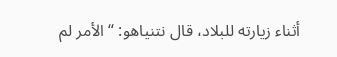أثناء زيارته للبلاد، قال نتنياهو: “الأمر لم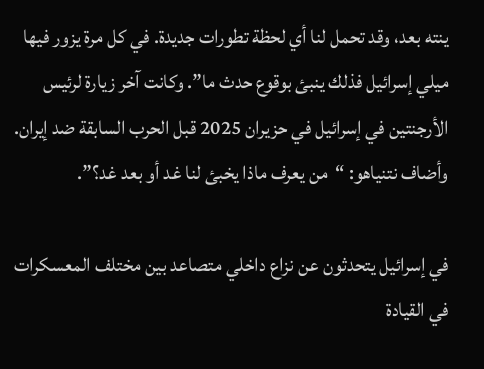ينته بعد، وقد تحمل لنا أي لحظة تطورات جديدة. في كل مرة يزور فيها ميلي إسرائيل فذلك ينبئ بوقوع حدث ما”. وكانت آخر زيارة لرئيس الأرجنتين في إسرائيل في حزيران 2025 قبل الحرب السابقة ضد إيران. وأضاف نتنياهو: “من يعرف ماذا يخبئ لنا غد أو بعد غد؟”.

في إسرائيل يتحدثون عن نزاع داخلي متصاعد بين مختلف المعسكرات في القيادة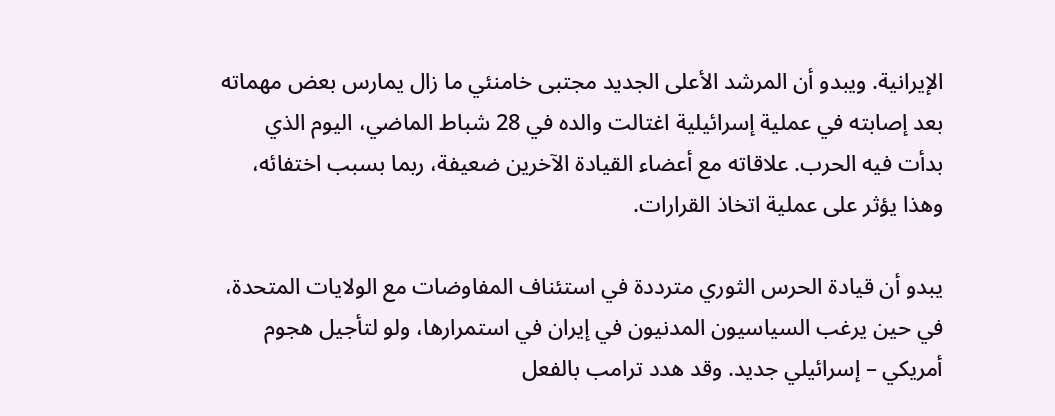الإيرانية. ويبدو أن المرشد الأعلى الجديد مجتبى خامنئي ما زال يمارس بعض مهماته بعد إصابته في عملية إسرائيلية اغتالت والده في 28 شباط الماضي، اليوم الذي بدأت فيه الحرب. علاقاته مع أعضاء القيادة الآخرين ضعيفة، ربما بسبب اختفائه، وهذا يؤثر على عملية اتخاذ القرارات.

يبدو أن قيادة الحرس الثوري مترددة في استئناف المفاوضات مع الولايات المتحدة، في حين يرغب السياسيون المدنيون في إيران في استمرارها، ولو لتأجيل هجوم أمريكي – إسرائيلي جديد. وقد هدد ترامب بالفعل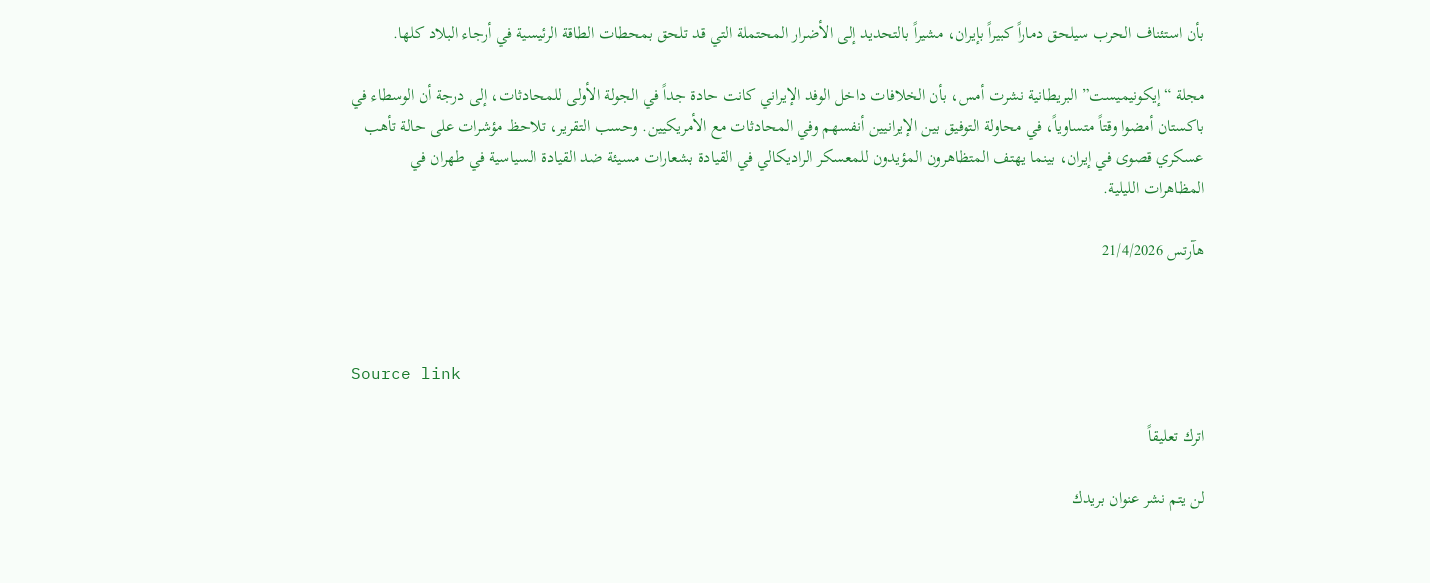بأن استئناف الحرب سيلحق دماراً كبيراً بإيران، مشيراً بالتحديد إلى الأضرار المحتملة التي قد تلحق بمحطات الطاقة الرئيسية في أرجاء البلاد كلها.

مجلة “إيكونيميست” البريطانية نشرت أمس، بأن الخلافات داخل الوفد الإيراني كانت حادة جداً في الجولة الأولى للمحادثات، إلى درجة أن الوسطاء في باكستان أمضوا وقتاً متساوياً، في محاولة التوفيق بين الإيرانيين أنفسهم وفي المحادثات مع الأمريكيين. وحسب التقرير، تلاحظ مؤشرات على حالة تأهب عسكري قصوى في إيران، بينما يهتف المتظاهرون المؤيدون للمعسكر الراديكالي في القيادة بشعارات مسيئة ضد القيادة السياسية في طهران في المظاهرات الليلية.

هآرتس 21/4/2026



Source link

اترك تعليقاً

لن يتم نشر عنوان بريدك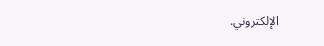الإلكتروني.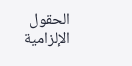الحقول الإلزامية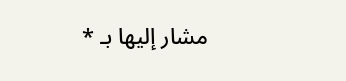مشار إليها بـ *